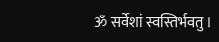ॐ सर्वेशां स्वस्तिर्भवतु ।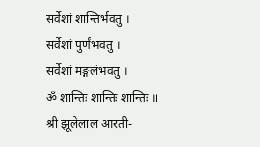सर्वेशां शान्तिर्भवतु ।
सर्वेशां पुर्णंभवतु ।
सर्वेशां मङ्गलंभवतु ।
ॐ शान्तिः शान्तिः शान्तिः ॥
श्री झूलेलाल आरती-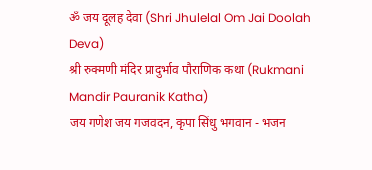ॐ जय दूलह देवा (Shri Jhulelal Om Jai Doolah Deva)
श्री रुक्मणी मंदिर प्रादुर्भाव पौराणिक कथा (Rukmani Mandir Pauranik Katha)
जय गणेश जय गजवदन, कृपा सिंधु भगवान - भजन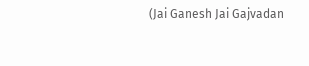(Jai Ganesh Jai Gajvadan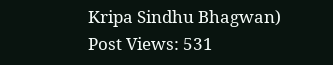Kripa Sindhu Bhagwan)
Post Views: 531